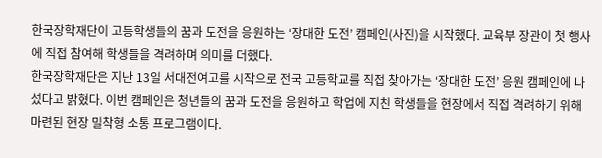한국장학재단이 고등학생들의 꿈과 도전을 응원하는 ‘장대한 도전’ 캠페인(사진)을 시작했다. 교육부 장관이 첫 행사에 직접 참여해 학생들을 격려하며 의미를 더했다.
한국장학재단은 지난 13일 서대전여고를 시작으로 전국 고등학교를 직접 찾아가는 ‘장대한 도전’ 응원 캠페인에 나섰다고 밝혔다. 이번 캠페인은 청년들의 꿈과 도전을 응원하고 학업에 지친 학생들을 현장에서 직접 격려하기 위해 마련된 현장 밀착형 소통 프로그램이다.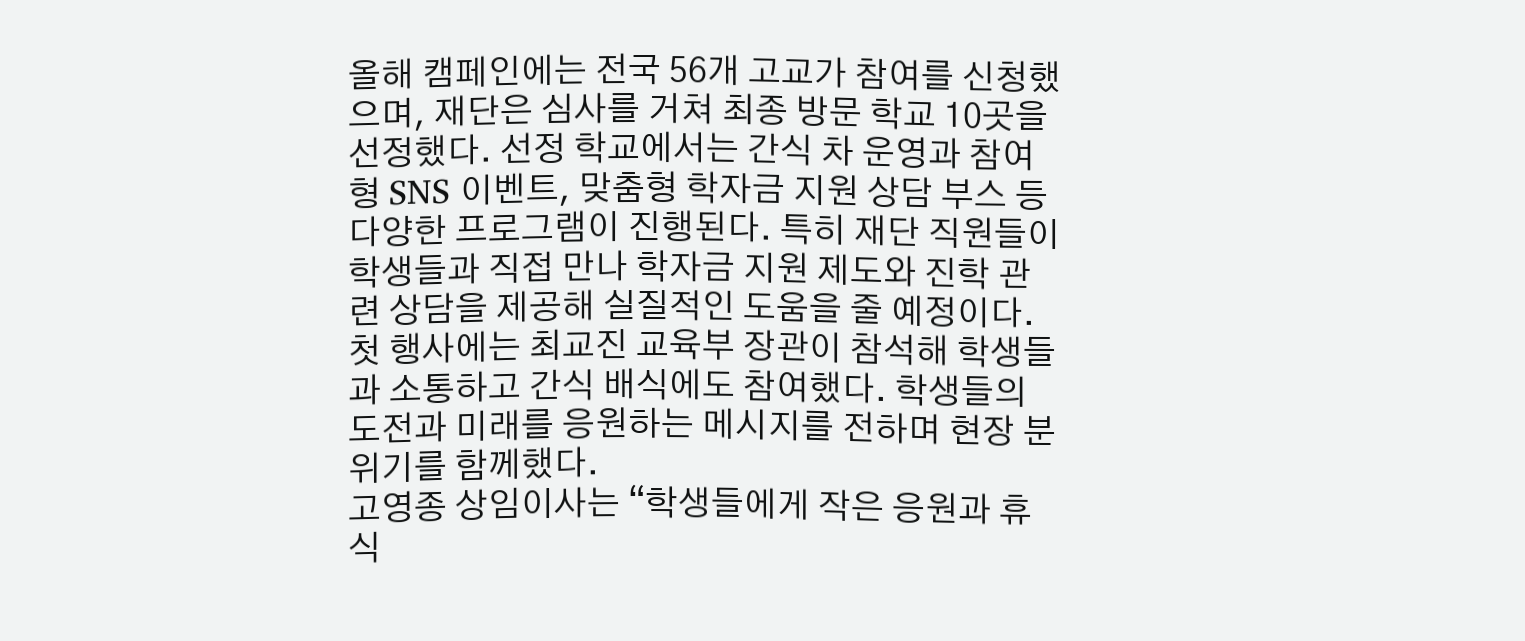올해 캠페인에는 전국 56개 고교가 참여를 신청했으며, 재단은 심사를 거쳐 최종 방문 학교 10곳을 선정했다. 선정 학교에서는 간식 차 운영과 참여형 SNS 이벤트, 맞춤형 학자금 지원 상담 부스 등 다양한 프로그램이 진행된다. 특히 재단 직원들이 학생들과 직접 만나 학자금 지원 제도와 진학 관련 상담을 제공해 실질적인 도움을 줄 예정이다.
첫 행사에는 최교진 교육부 장관이 참석해 학생들과 소통하고 간식 배식에도 참여했다. 학생들의 도전과 미래를 응원하는 메시지를 전하며 현장 분위기를 함께했다.
고영종 상임이사는 “학생들에게 작은 응원과 휴식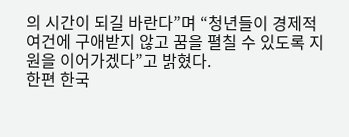의 시간이 되길 바란다”며 “청년들이 경제적 여건에 구애받지 않고 꿈을 펼칠 수 있도록 지원을 이어가겠다”고 밝혔다.
한편 한국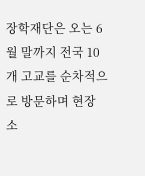장학재단은 오는 6월 말까지 전국 10개 고교를 순차적으로 방문하며 현장 소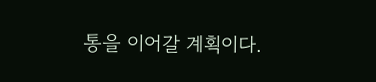통을 이어갈 계획이다.